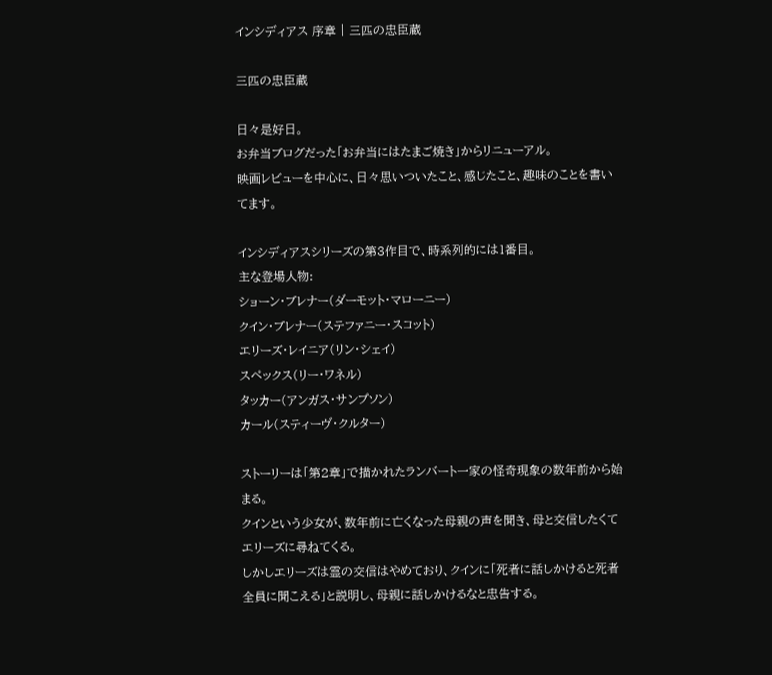インシディアス 序章 | 三匹の忠臣蔵

三匹の忠臣蔵

日々是好日。
お弁当ブログだった「お弁当にはたまご焼き」からリニューアル。
映画レビューを中心に、日々思いついたこと、感じたこと、趣味のことを書いてます。

インシディアスシリーズの第3作目で、時系列的には1番目。
主な登場人物:
ショーン・ブレナー(ダーモット・マローニー)
クイン・ブレナー(ステファニー・スコット)
エリーズ・レイニア(リン・シェイ)
スペックス(リー・ワネル)
タッカー(アンガス・サンプソン)
カール(スティーヴ・クルター)

ストーリーは「第2章」で描かれたランバート一家の怪奇現象の数年前から始まる。
クインという少女が、数年前に亡くなった母親の声を聞き、母と交信したくてエリーズに尋ねてくる。
しかしエリーズは霊の交信はやめており、クインに「死者に話しかけると死者全員に聞こえる」と説明し、母親に話しかけるなと忠告する。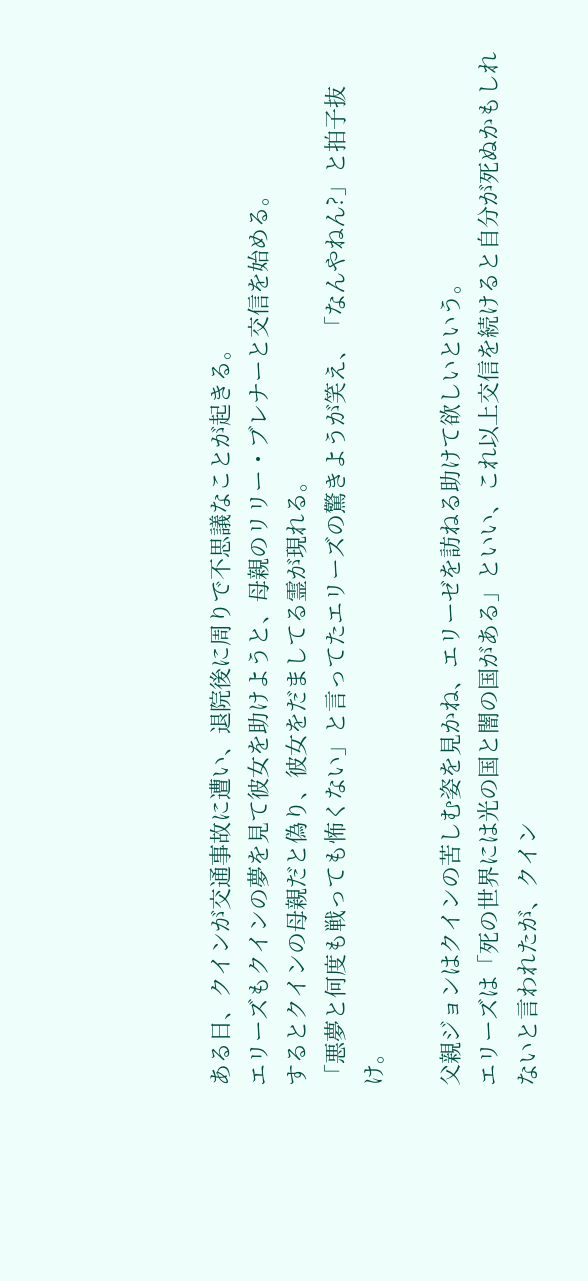ある日、クインが交通事故に遭い、退院後に周りで不思議なことが起きる。
エリーズもクインの夢を見て彼女を助けようと、母親のリリー・ブレナーと交信を始める。
するとクインの母親だと偽り、彼女をだましてる霊が現れる。
「悪夢と何度も戦っても怖くない」と言ってたエリーズの驚きようが笑え、「なんやねん?」と拍子抜け。

父親ジョンはクインの苦しむ姿を見かね、エリーゼを訪ねる助けて欲しいという。
エリーズは「死の世界には光の国と闇の国がある」といい、これ以上交信を続けると自分が死ぬかもしれないと言われたが、クイン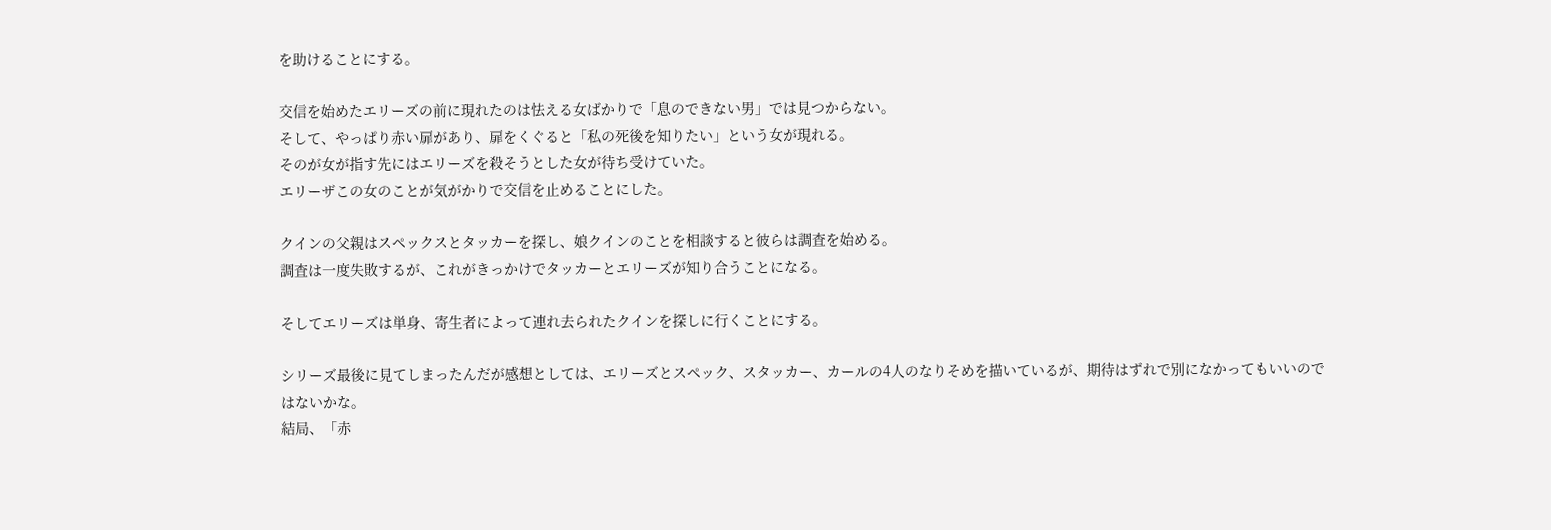を助けることにする。

交信を始めたエリーズの前に現れたのは怯える女ばかりで「息のできない男」では見つからない。
そして、やっぱり赤い扉があり、扉をくぐると「私の死後を知りたい」という女が現れる。
そのが女が指す先にはエリーズを殺そうとした女が待ち受けていた。
エリーザこの女のことが気がかりで交信を止めることにした。

クインの父親はスペックスとタッカーを探し、娘クインのことを相談すると彼らは調査を始める。
調査は一度失敗するが、これがきっかけでタッカーとエリーズが知り合うことになる。

そしてエリーズは単身、寄生者によって連れ去られたクインを探しに行くことにする。

シリーズ最後に見てしまったんだが感想としては、エリーズとスペック、スタッカー、カールの4人のなりそめを描いているが、期待はずれで別になかってもいいのではないかな。
結局、「赤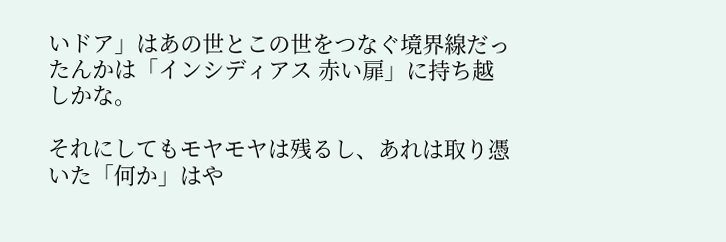いドア」はあの世とこの世をつなぐ境界線だったんかは「インシディアス 赤い扉」に持ち越しかな。

それにしてもモヤモヤは残るし、あれは取り憑いた「何か」はや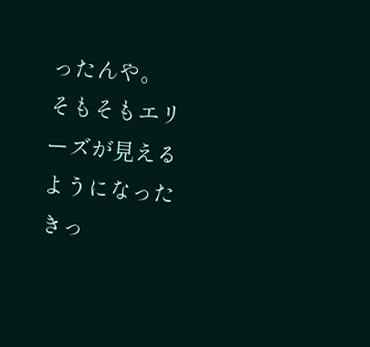ったんや。
そもそもエリーズが見えるようになったきっ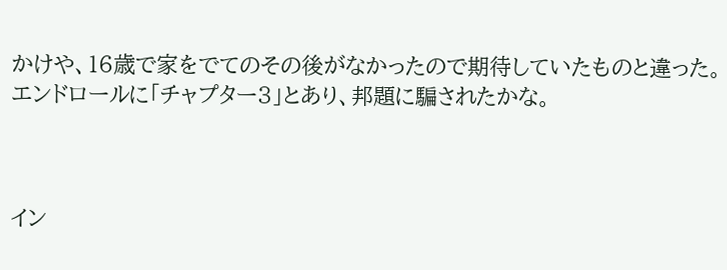かけや、16歳で家をでてのその後がなかったので期待していたものと違った。
エンドロールに「チャプター3」とあり、邦題に騙されたかな。



イン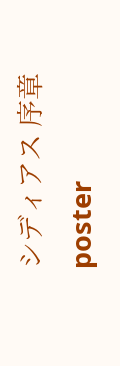シディアス 序章 poster